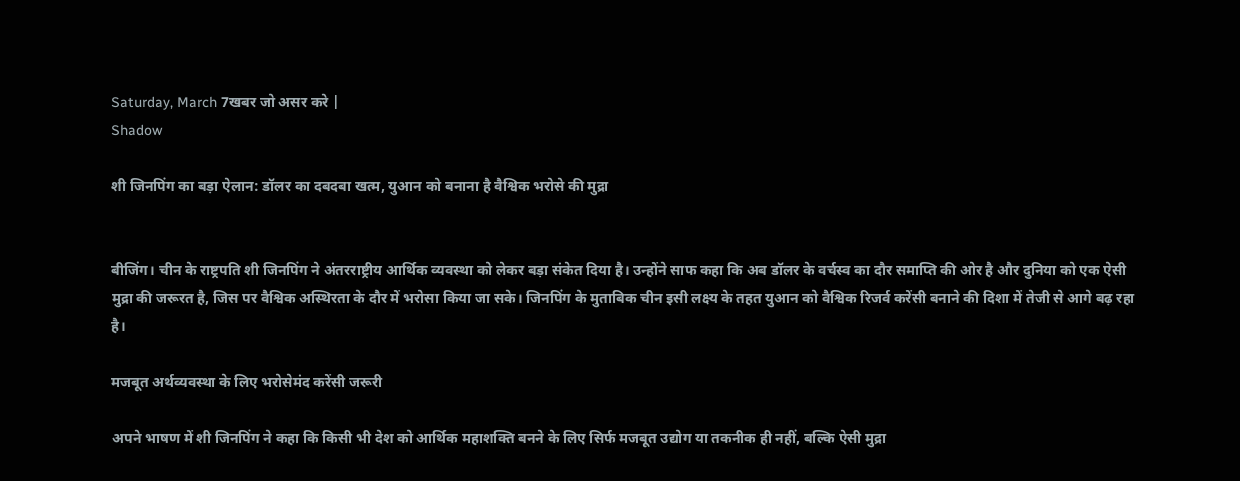Saturday, March 7खबर जो असर करे |
Shadow

शी जिनपिंग का बड़ा ऐलान: डॉलर का दबदबा खत्म, युआन को बनाना है वैश्विक भरोसे की मुद्रा


बीजिंग। चीन के राष्ट्रपति शी जिनपिंग ने अंतरराष्ट्रीय आर्थिक व्यवस्था को लेकर बड़ा संकेत दिया है। उन्होंने साफ कहा कि अब डॉलर के वर्चस्व का दौर समाप्ति की ओर है और दुनिया को एक ऐसी मुद्रा की जरूरत है, जिस पर वैश्विक अस्थिरता के दौर में भरोसा किया जा सके। जिनपिंग के मुताबिक चीन इसी लक्ष्य के तहत युआन को वैश्विक रिजर्व करेंसी बनाने की दिशा में तेजी से आगे बढ़ रहा है।

मजबूत अर्थव्यवस्था के लिए भरोसेमंद करेंसी जरूरी

अपने भाषण में शी जिनपिंग ने कहा कि किसी भी देश को आर्थिक महाशक्ति बनने के लिए सिर्फ मजबूत उद्योग या तकनीक ही नहीं, बल्कि ऐसी मुद्रा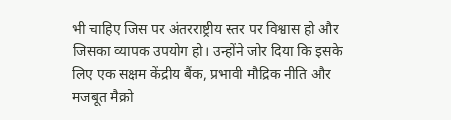भी चाहिए जिस पर अंतरराष्ट्रीय स्तर पर विश्वास हो और जिसका व्यापक उपयोग हो। उन्होंने जोर दिया कि इसके लिए एक सक्षम केंद्रीय बैंक, प्रभावी मौद्रिक नीति और मजबूत मैक्रो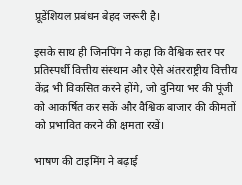प्रूडेंशियल प्रबंधन बेहद जरूरी है।

इसके साथ ही जिनपिंग ने कहा कि वैश्विक स्तर पर प्रतिस्पर्धी वित्तीय संस्थान और ऐसे अंतरराष्ट्रीय वित्तीय केंद्र भी विकसित करने होंगे, जो दुनिया भर की पूंजी को आकर्षित कर सकें और वैश्विक बाजार की कीमतों को प्रभावित करने की क्षमता रखें।

भाषण की टाइमिंग ने बढ़ाई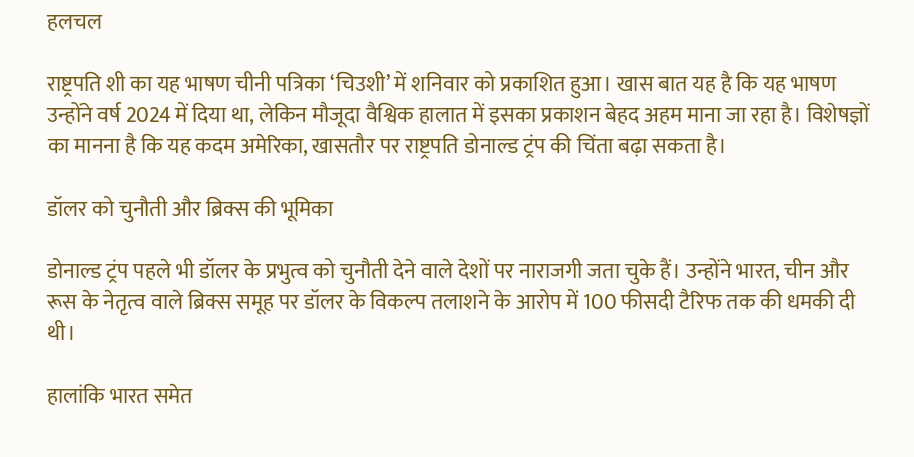हलचल

राष्ट्रपति शी का यह भाषण चीनी पत्रिका ‘चिउशी’ में शनिवार को प्रकाशित हुआ। खास बात यह है कि यह भाषण उन्होंने वर्ष 2024 में दिया था, लेकिन मौजूदा वैश्विक हालात में इसका प्रकाशन बेहद अहम माना जा रहा है। विशेषज्ञों का मानना है कि यह कदम अमेरिका, खासतौर पर राष्ट्रपति डोनाल्ड ट्रंप की चिंता बढ़ा सकता है।

डॉलर को चुनौती और ब्रिक्स की भूमिका

डोनाल्ड ट्रंप पहले भी डॉलर के प्रभुत्व को चुनौती देने वाले देशों पर नाराजगी जता चुके हैं। उन्होंने भारत, चीन और रूस के नेतृत्व वाले ब्रिक्स समूह पर डॉलर के विकल्प तलाशने के आरोप में 100 फीसदी टैरिफ तक की धमकी दी थी।

हालांकि भारत समेत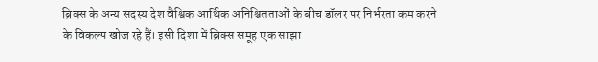ब्रिक्स के अन्य सदस्य देश वैश्विक आर्थिक अनिश्चितताओं के बीच डॉलर पर निर्भरता कम करने के विकल्प खोज रहे हैं। इसी दिशा में ब्रिक्स समूह एक साझा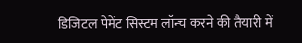डिजिटल पेमेंट सिस्टम लॉन्च करने की तैयारी में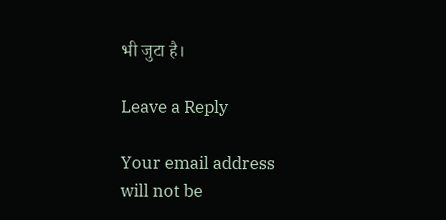भी जुटा है।

Leave a Reply

Your email address will not be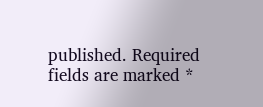published. Required fields are marked *